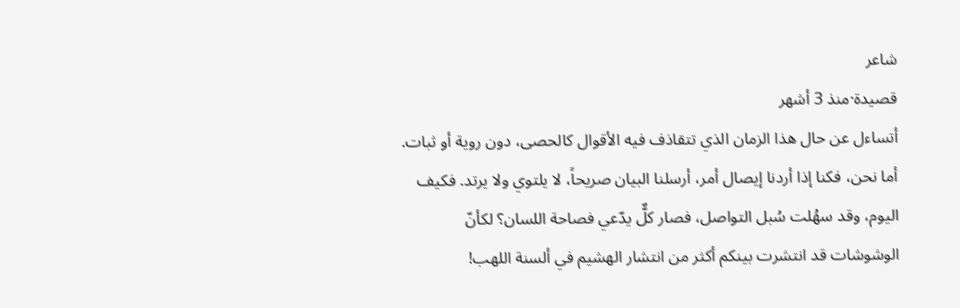شاعر
قصيدة·منذ 3 أشهر
أتساءل عن حال هذا الزمان الذي تتقاذف فيه الأقوال كالحصى، دون روية أو ثبات. أما نحن، فكنا إذا أردنا إيصال أمر، أرسلنا البيان صريحاً، لا يلتوي ولا يرتد. فكيف اليوم، وقد سهُلت سُبل التواصل، فصار كلٌّ يدّعي فصاحة اللسان؟ لكأنّ الوشوشات قد انتشرت بينكم أكثر من انتشار الهشيم في ألسنة اللهب!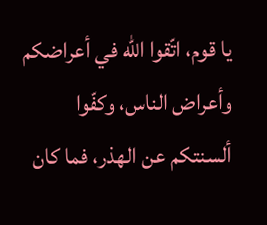يا قوم، اتّقوا الله في أعراضكم وأعراض الناس، وكفّوا ألسنتكم عن الهذر، فما كان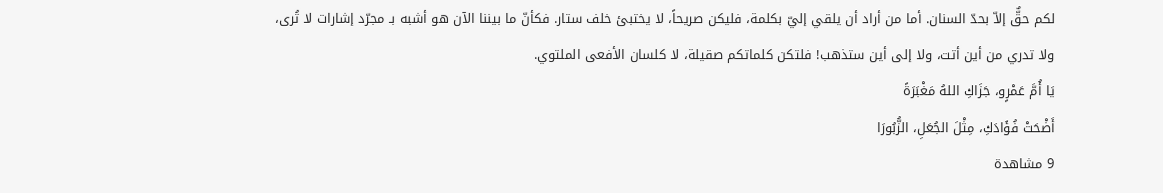لكم حقٌّ إلاّ بحدّ السنان. أما من أراد أن يلقي إليّ بكلمة، فليكن صريحاً، لا يختبئ خلف ستار. فكأنّ ما بيننا الآن هو أشبه بـ مجرّد إشارات لا تُرى، ولا تدري من أين أتت، ولا إلى أين ستذهب! فلتكن كلماتكم صقيلة، لا كلسان الأفعى الملتوي.
يَا أُمَّ عَمْرٍو، جَزَاكِ اللهُ مَغْبَرَةً
أَضْحَتْ فُؤَادَكِ، مِثْلَ الجُعَلِ، الزُّبُورَا
9 مشاهدة